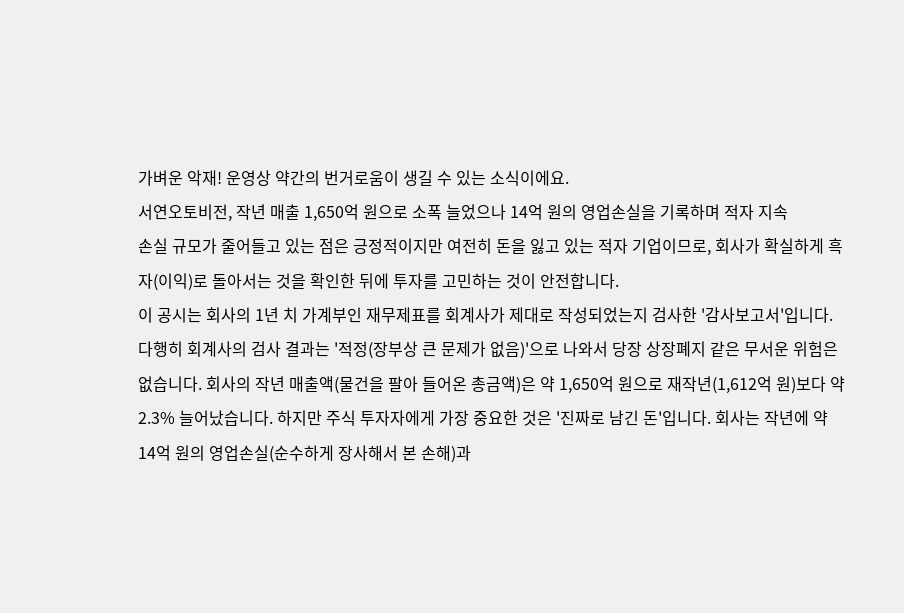가벼운 악재! 운영상 약간의 번거로움이 생길 수 있는 소식이에요.
서연오토비전, 작년 매출 1,650억 원으로 소폭 늘었으나 14억 원의 영업손실을 기록하며 적자 지속
손실 규모가 줄어들고 있는 점은 긍정적이지만 여전히 돈을 잃고 있는 적자 기업이므로, 회사가 확실하게 흑자(이익)로 돌아서는 것을 확인한 뒤에 투자를 고민하는 것이 안전합니다.
이 공시는 회사의 1년 치 가계부인 재무제표를 회계사가 제대로 작성되었는지 검사한 '감사보고서'입니다. 다행히 회계사의 검사 결과는 '적정(장부상 큰 문제가 없음)'으로 나와서 당장 상장폐지 같은 무서운 위험은 없습니다. 회사의 작년 매출액(물건을 팔아 들어온 총금액)은 약 1,650억 원으로 재작년(1,612억 원)보다 약 2.3% 늘어났습니다. 하지만 주식 투자자에게 가장 중요한 것은 '진짜로 남긴 돈'입니다. 회사는 작년에 약 14억 원의 영업손실(순수하게 장사해서 본 손해)과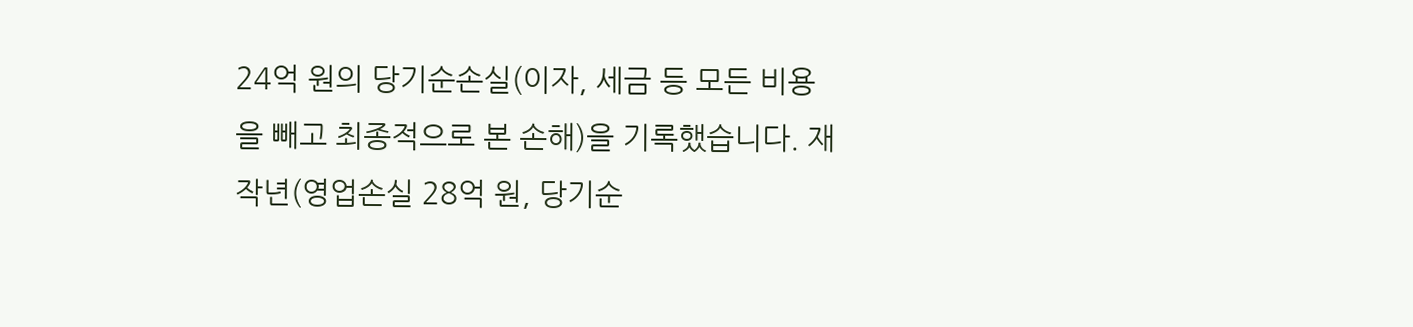24억 원의 당기순손실(이자, 세금 등 모든 비용을 빼고 최종적으로 본 손해)을 기록했습니다. 재작년(영업손실 28억 원, 당기순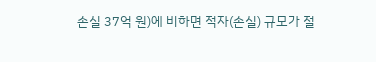손실 37억 원)에 비하면 적자(손실) 규모가 절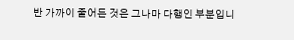반 가까이 줄어든 것은 그나마 다행인 부분입니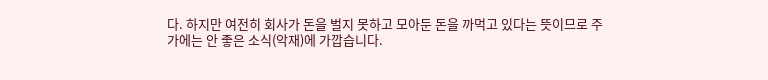다. 하지만 여전히 회사가 돈을 벌지 못하고 모아둔 돈을 까먹고 있다는 뜻이므로 주가에는 안 좋은 소식(악재)에 가깝습니다.